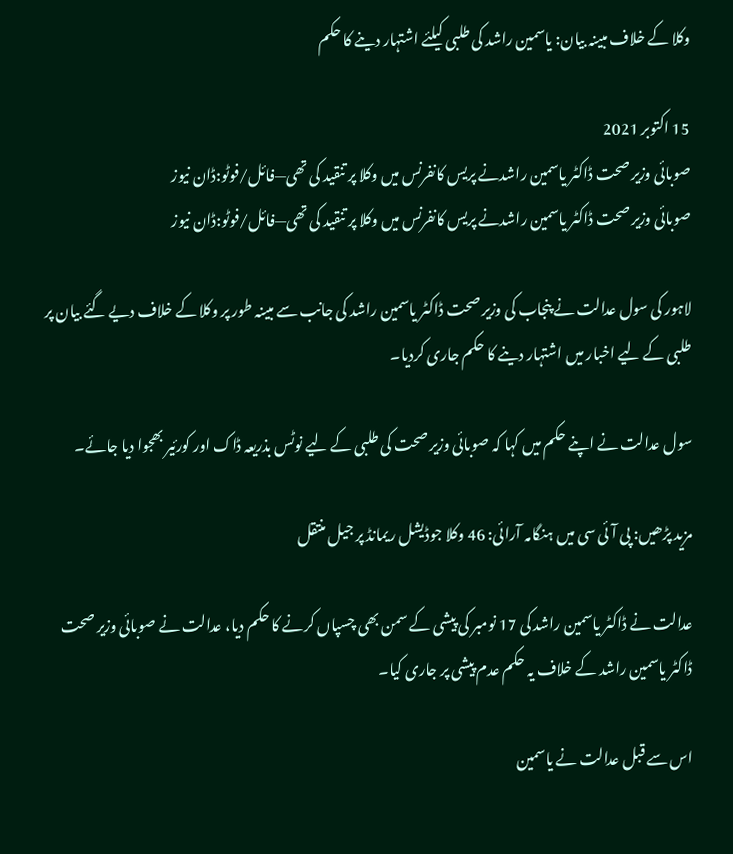وکلا کے خلاف مبینہ بیان: یاسمین راشد کی طلبی کیلئے اشتہار دینے کا حکم

15 اکتوبر 2021
صوبائی وزیر صحت ڈاکٹر یاسمین راشدنے پریس کانفرنس میں وکلا پر تنقید کی تھی—فائل/فوٹو:ڈان نیوز
صوبائی وزیر صحت ڈاکٹر یاسمین راشدنے پریس کانفرنس میں وکلا پر تنقید کی تھی—فائل/فوٹو:ڈان نیوز

لاہور کی سول عدالت نے پنجاب کی وزیر صحت ڈاکٹر یاسمین راشد کی جانب سے مبینہ طور پر وکلا کے خلاف دیے گئے بیان پر طلبی کے لیے اخبار میں اشتہار دینے کا حکم جاری کردیا۔

سول عدالت نے اپنے حکم میں کہا کہ صوبائی وزیر صحت کی طلبی کے لیے نوٹس بذریعہ ڈاک اور کورئیر بھجوا دیا جائے۔

مزید پڑھیں: پی آئی سی میں ہنگامہ آرائی: 46 وکلا جوڈیشل ریمانڈ پر جیل منتقل

عدالت نے ڈاکٹر یاسمین راشد کی 17 نومبر کی پیشی کے سمن بھی چسپاں کرنے کا حکم دیا، عدالت نے صوبائی وزیر صحت ڈاکٹر یاسمین راشد کے خلاف یہ حکم عدم پیشی پر جاری کیا۔

اس سے قبل عدالت نے یاسمین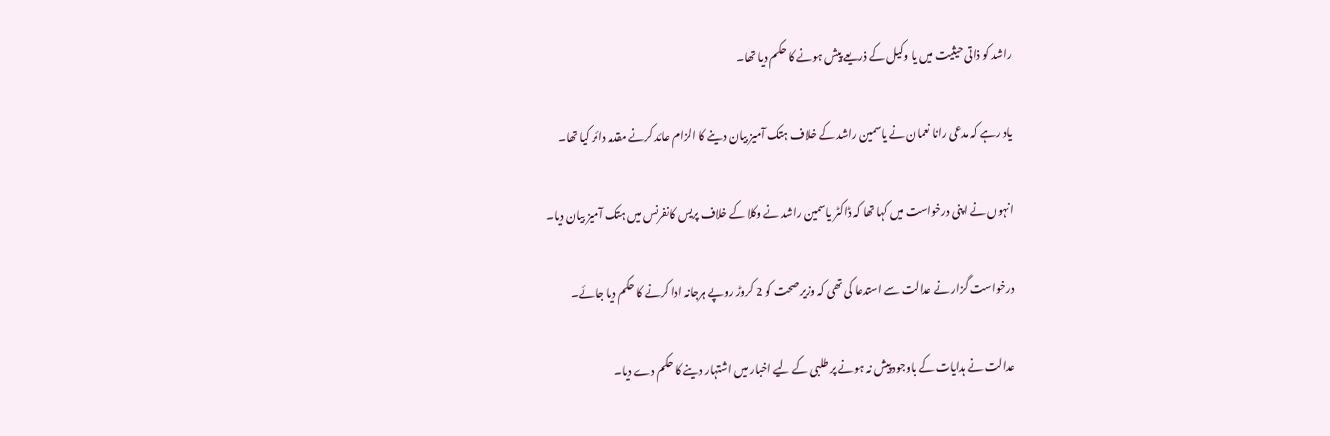راشد کو ذاتی حیثیت میں یا وکیل کے ذریعے پیش ہونے کا حکم دیا تھا۔

یاد رہے کہ مدعی رانا نعمان نے یاسمین راشد کے خلاف ہتک آمیز بیان دینے کا الزام عائد کرنے مقدمہ دائر کیا تھا۔

انہوں نے اپنی درخواست میں کہا تھا کہ ڈاکٹر یاسمین راشد نے وکلا کے خلاف پریس کانفرنس میں ہتک آمیز بیان دیا۔

درخواست گزار نے عدالت سے استدعا کی تھی کہ وزیر صحت کو 2 کروڑ روپے ہرجانہ ادا کرنے کا حکم دیا جائے۔

عدالت نے ہدایات کے باوجود پیش نہ ہونے پر طلبی کے لیے اخبار میں اشتہار دینے کا حکم دے دیا۔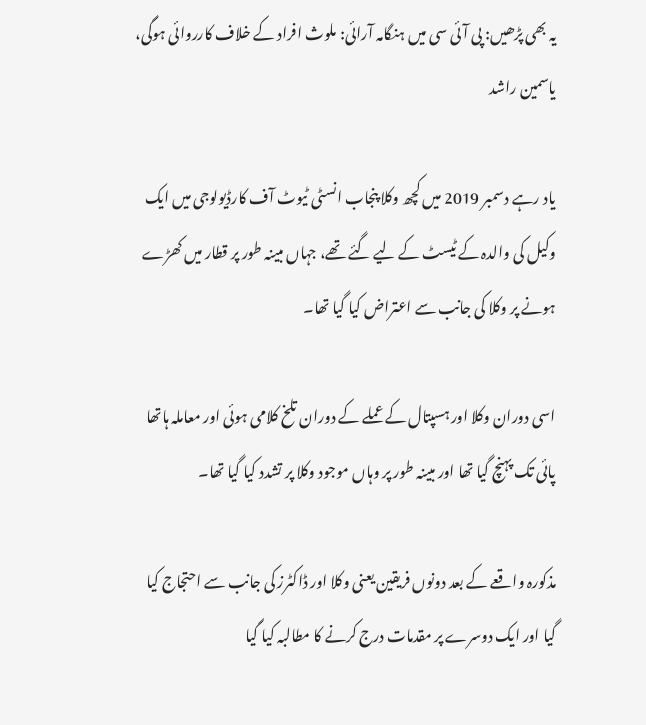یہ بھی پڑھیں: پی آئی سی میں ہنگامہ آرائی: ملوث افراد کے خلاف کارروائی ہوگی، یاسمین راشد

یاد رہے دسمبر 2019 میں کچھ وکلا پنجاب انسٹی ٹیوٹ آف کارڈیولوجی میں ایک وکیل کی والدہ کے ٹیسٹ کے لیے گئے تھے، جہاں مبینہ طور پر قطار میں کھڑے ہونے پر وکلا کی جانب سے اعتراض کیا گیا تھا۔

اسی دوران وکلا اور ہسپتال کے عملے کے دوران تلخ کلامی ہوئی اور معاملہ ہاتھا پائی تک پہنچ گیا تھا اور مبینہ طور پر وہاں موجود وکلا پر تشدد کیا گیا تھا۔

مذکورہ واقعے کے بعد دونوں فریقین یعنی وکلا اور ڈاکٹرز کی جانب سے احتجاج کیا گیا اور ایک دوسرے پر مقدمات درج کرنے کا مطالبہ کیا گیا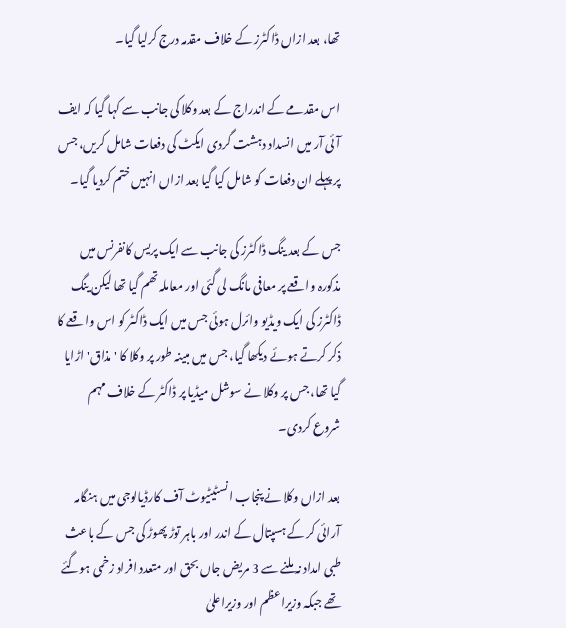تھا، بعد ازاں ڈاکٹرز کے خلاف مقدمہ درج کرلیا گیا۔

اس مقدمے کے اندراج کے بعد وکلا کی جانب سے کہا گیا کہ ایف آئی آر میں انسداد دہشت گردی ایکٹ کی دفعات شامل کریں، جس پر پہلے ان دفعات کو شامل کیا گیا بعد ازاں انہیں ختم کردیا گیا۔

جس کے بعد ینگ ڈاکٹرز کی جانب سے ایک پریس کانفرنس میں مذکورہ واقعے پر معافی مانگ لی گئی اور معاملہ تھم گیا تھا لیکن ینگ ڈاکٹرز کی ایک ویڈیو وائرل ہوئی جس میں ایک ڈاکٹر کو اس واقعے کا ذکر کرتے ہوئے دیکھا گیا، جس میں مبینہ طور پر وکلا کا 'مذاق' اڑایا گیا تھا، جس پر وکلا نے سوشل میڈیا پر ڈاکٹر کے خلاف مہم شروع کردی۔

بعد ازاں وکلا نے پنجاب انسٹیٹیوٹ آف کارڈیالوجی میں ہنگامہ آرائی کر کے ہسپتال کے اندر اور باہر توڑ پھوڑ کی جس کے باعث طبی امداد نہ ملنے سے 3 مریض جاں بحق اور متعدد افراد زخمی ہوگئے تھے جبکہ وزیراعظم اور وزیراعلیٰ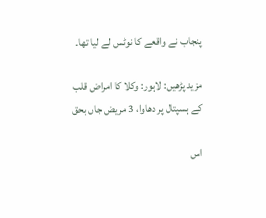پنجاب نے واقعے کا نوٹس لے لیا تھا۔

مزید پڑھیں: لاہور: وکلا کا امراض قلب کے ہسپتال پر دھاوا، 3 مریض جاں بحق

اس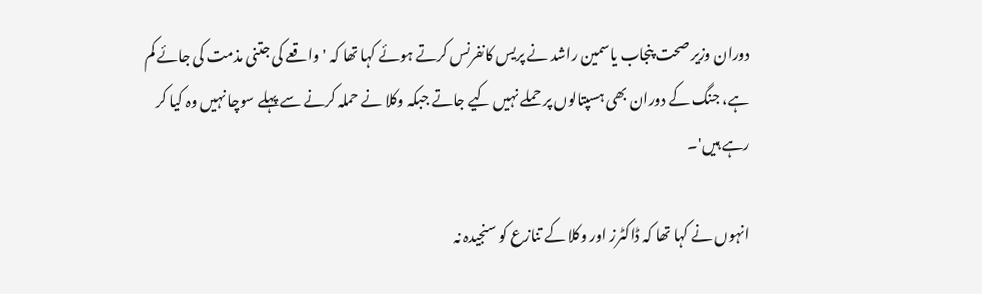دوران وزیر صحت پنجاب یاسمین راشد نے پریس کانفرنس کرتے ہوئے کہا تھا کہ 'واقعے کی جتنی مذمت کی جائے کم ہے، جنگ کے دوران بھی ہسپتالوں پر حملے نہیں کیے جاتے جبکہ وکلا نے حملہ کرنے سے پہلے سوچا نہیں وہ کیا کر رہے ہیں'۔

انہوں نے کہا تھا کہ ڈاکٹرز اور وکلا کے تنازع کو سنجیدہ نہ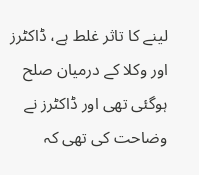لینے کا تاثر غلط ہے، ڈاکٹرز اور وکلا کے درمیان صلح ہوگئی تھی اور ڈاکٹرز نے وضاحت کی تھی کہ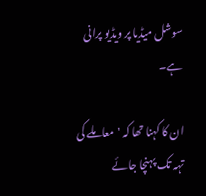سوشل میڈیا پر ویڈیو پرانی ہے۔

ان کا کہنا تھا کہ 'معاملے کی تہہ تک پہنچا جائے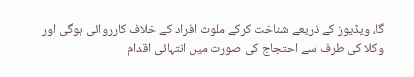گا، ویڈیوز کے ذریعے شناخت کرکے ملوث افراد کے خلاف کارروائی ہوگی اور وکلا کی طرف سے احتجاج کی صورت میں انتہائی اقدام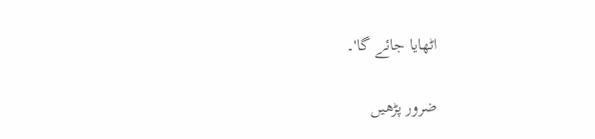اٹھایا جائے گا'۔

ضرور پڑھیں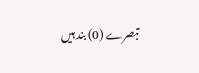تبصرے (0) بند ہیں